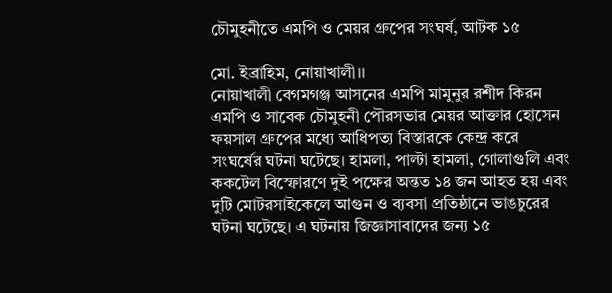চৌমুহনীতে এমপি ও মেয়র গ্রুপের সংঘর্ষ, আটক ১৫

মো. ইব্রাহিম, নোয়াখালী।।
নোয়াখালী বেগমগঞ্জ আসনের এমপি মামুনুর রশীদ কিরন এমপি ও সাবেক চৌমুহনী পৌরসভার মেয়র আক্তার হোসেন ফয়সাল গ্রুপের মধ্যে আধিপত্য বিস্তারকে কেন্দ্র করে সংঘর্ষের ঘটনা ঘটেছে। হামলা, পাল্টা হামলা, গোলাগুলি এবং ককটেল বিস্ফোরণে দুই পক্ষের অন্তত ১৪ জন আহত হয় এবং দুটি মোটরসাইকেলে আগুন ও ব্যবসা প্রতিষ্ঠানে ভাঙচুরের ঘটনা ঘটেছে। এ ঘটনায় জিজ্ঞাসাবাদের জন্য ১৫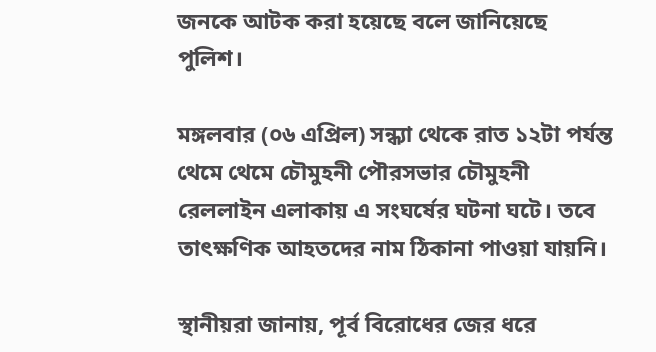জনকে আটক করা হয়েছে বলে জানিয়েছে পুলিশ।

মঙ্গলবার (০৬ এপ্রিল) সন্ধ্যা থেকে রাত ১২টা পর্যন্ত থেমে থেমে চৌমুহনী পৌরসভার চৌমুহনী রেললাইন এলাকায় এ সংঘর্ষের ঘটনা ঘটে। তবে তাৎক্ষণিক আহতদের নাম ঠিকানা পাওয়া যায়নি।

স্থানীয়রা জানায়, পূর্ব বিরোধের জের ধরে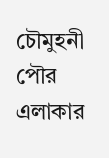চৌমুহনী পৌর এলাকার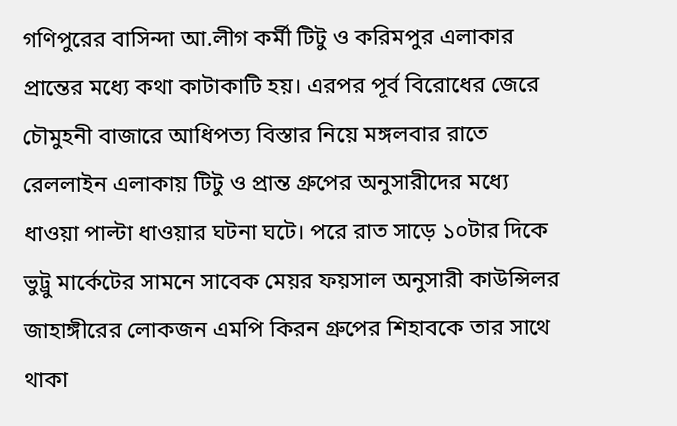গণিপুরের বাসিন্দা আ.লীগ কর্মী টিটু ও করিমপুর এলাকার প্রান্তের মধ্যে কথা কাটাকাটি হয়। এরপর পূর্ব বিরোধের জেরে চৌমুহনী বাজারে আধিপত্য বিস্তার নিয়ে মঙ্গলবার রাতে রেললাইন এলাকায় টিটু ও প্রান্ত গ্রুপের অনুসারীদের মধ্যে ধাওয়া পাল্টা ধাওয়ার ঘটনা ঘটে। পরে রাত সাড়ে ১০টার দিকে ভুট্রু মার্কেটের সামনে সাবেক মেয়র ফয়সাল অনুসারী কাউন্সিলর জাহাঙ্গীরের লোকজন এমপি কিরন গ্রুপের শিহাবকে তার সাথে থাকা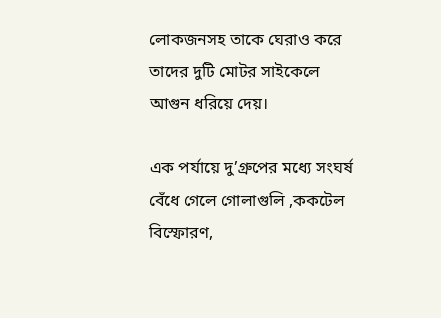লোকজনসহ তাকে ঘেরাও করে তাদের দুটি মোটর সাইকেলে আগুন ধরিয়ে দেয়।

এক পর্যায়ে দু’গ্রুপের মধ্যে সংঘর্ষ বেঁধে গেলে গোলাগুলি ,ককটেল বিস্ফোরণ,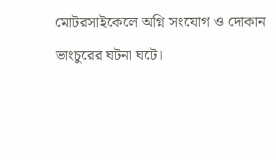মোটরসাইকেলে অগ্নি সংযোগ ও দোকান ভাংচুরের ঘটনা ঘটে।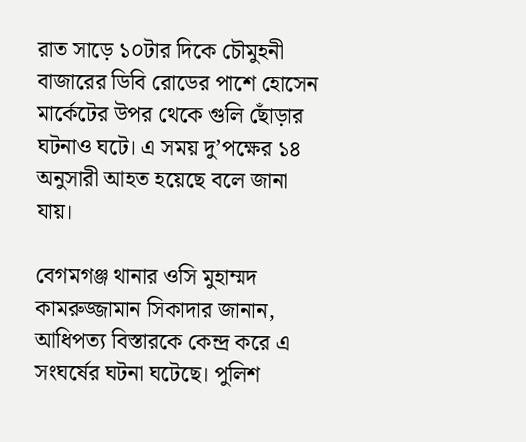রাত সাড়ে ১০টার দিকে চৌমুহনী বাজারের ডিবি রোডের পাশে হোসেন মার্কেটের উপর থেকে গুলি ছোঁড়ার ঘটনাও ঘটে। এ সময় দু’পক্ষের ১৪ অনুসারী আহত হয়েছে বলে জানা যায়।

বেগমগঞ্জ থানার ওসি মুহাম্মদ কামরুজ্জামান সিকাদার জানান, আধিপত্য বিস্তারকে কেন্দ্র করে এ সংঘর্ষের ঘটনা ঘটেছে। পুলিশ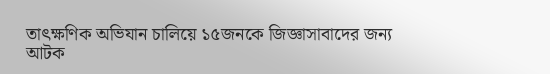তাৎক্ষণিক অভিযান চালিয়ে ১৫জনকে জিজ্ঞাসাবাদের জন্য আটক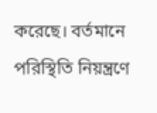করেছে। বর্তমানে পরিস্থিতি নিয়ন্ত্রণে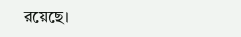রয়েছে।